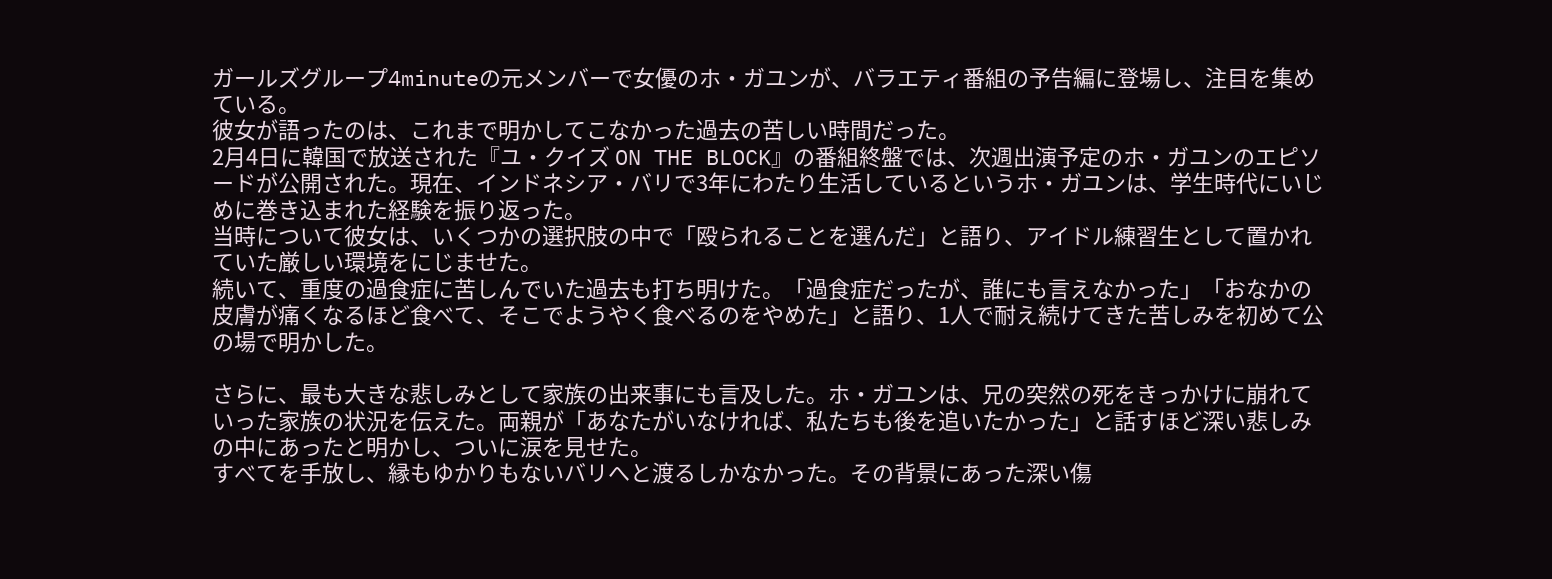ガールズグループ4minuteの元メンバーで女優のホ・ガユンが、バラエティ番組の予告編に登場し、注目を集めている。
彼女が語ったのは、これまで明かしてこなかった過去の苦しい時間だった。
2月4日に韓国で放送された『ユ・クイズ ON THE BLOCK』の番組終盤では、次週出演予定のホ・ガユンのエピソードが公開された。現在、インドネシア・バリで3年にわたり生活しているというホ・ガユンは、学生時代にいじめに巻き込まれた経験を振り返った。
当時について彼女は、いくつかの選択肢の中で「殴られることを選んだ」と語り、アイドル練習生として置かれていた厳しい環境をにじませた。
続いて、重度の過食症に苦しんでいた過去も打ち明けた。「過食症だったが、誰にも言えなかった」「おなかの皮膚が痛くなるほど食べて、そこでようやく食べるのをやめた」と語り、1人で耐え続けてきた苦しみを初めて公の場で明かした。

さらに、最も大きな悲しみとして家族の出来事にも言及した。ホ・ガユンは、兄の突然の死をきっかけに崩れていった家族の状況を伝えた。両親が「あなたがいなければ、私たちも後を追いたかった」と話すほど深い悲しみの中にあったと明かし、ついに涙を見せた。
すべてを手放し、縁もゆかりもないバリへと渡るしかなかった。その背景にあった深い傷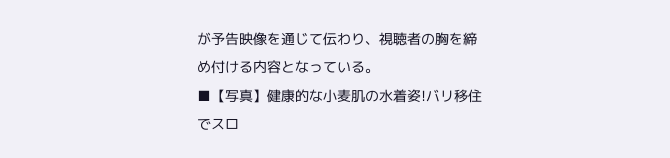が予告映像を通じて伝わり、視聴者の胸を締め付ける内容となっている。
■【写真】健康的な小麦肌の水着姿!バリ移住でスロ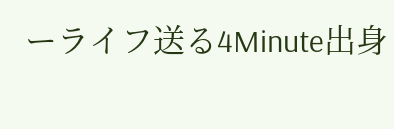ーライフ送る4Minute出身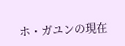ホ・ガユンの現在